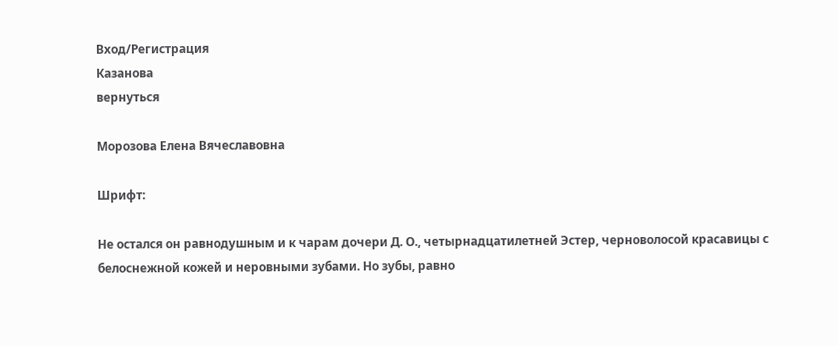Вход/Регистрация
Казанова
вернуться

Морозова Елена Вячеславовна

Шрифт:

Не остался он равнодушным и к чарам дочери Д. О., четырнадцатилетней Эстер, черноволосой красавицы с белоснежной кожей и неровными зубами. Но зубы, равно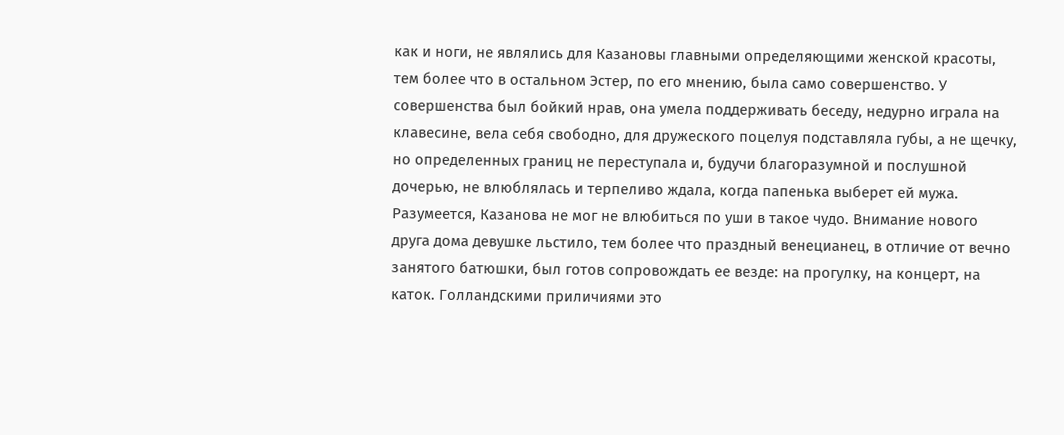как и ноги, не являлись для Казановы главными определяющими женской красоты, тем более что в остальном Эстер, по его мнению, была само совершенство. У совершенства был бойкий нрав, она умела поддерживать беседу, недурно играла на клавесине, вела себя свободно, для дружеского поцелуя подставляла губы, а не щечку, но определенных границ не переступала и, будучи благоразумной и послушной дочерью, не влюблялась и терпеливо ждала, когда папенька выберет ей мужа. Разумеется, Казанова не мог не влюбиться по уши в такое чудо. Внимание нового друга дома девушке льстило, тем более что праздный венецианец, в отличие от вечно занятого батюшки, был готов сопровождать ее везде: на прогулку, на концерт, на каток. Голландскими приличиями это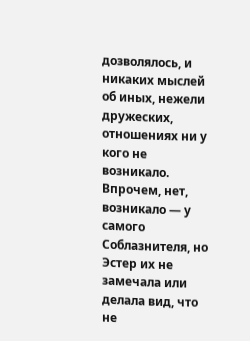дозволялось, и никаких мыслей об иных, нежели дружеских, отношениях ни у кого не возникало. Впрочем, нет, возникало — у самого Соблазнителя, но Эстер их не замечала или делала вид, что не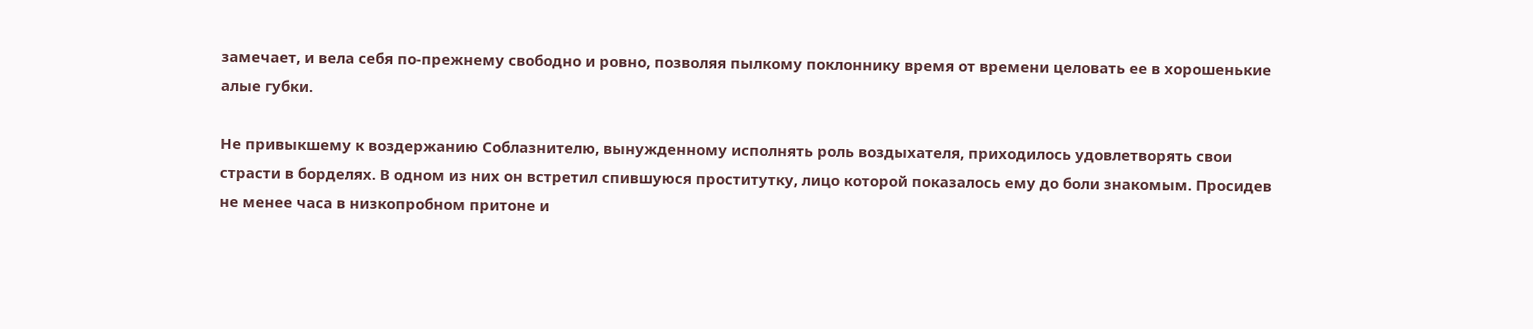замечает, и вела себя по-прежнему свободно и ровно, позволяя пылкому поклоннику время от времени целовать ее в хорошенькие алые губки.

Не привыкшему к воздержанию Соблазнителю, вынужденному исполнять роль воздыхателя, приходилось удовлетворять свои страсти в борделях. В одном из них он встретил спившуюся проститутку, лицо которой показалось ему до боли знакомым. Просидев не менее часа в низкопробном притоне и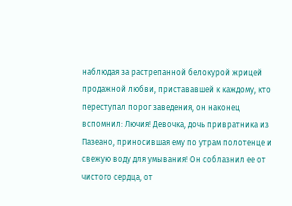наблюдая за растрепанной белокурой жрицей продажной любви, пристававшей к каждому, кто переступал порог заведения, он наконец вспомнил: Лючия! Девочка, дочь привратника из Пазеано, приносившая ему по утрам полотенце и свежую воду для умывания! Он соблазнил ее от чистого сердца, от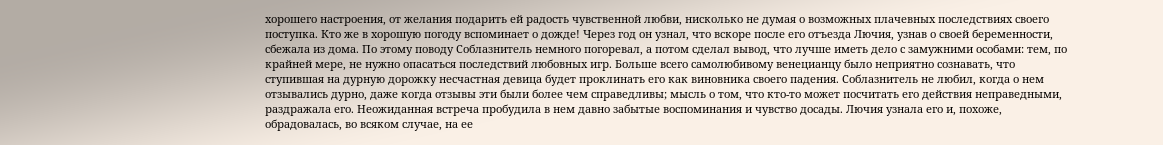хорошего настроения, от желания подарить ей радость чувственной любви, нисколько не думая о возможных плачевных последствиях своего поступка. Кто же в хорошую погоду вспоминает о дожде! Через год он узнал, что вскоре после его отъезда Лючия, узнав о своей беременности, сбежала из дома. По этому поводу Соблазнитель немного погоревал, а потом сделал вывод, что лучше иметь дело с замужними особами: тем, по крайней мере, не нужно опасаться последствий любовных игр. Больше всего самолюбивому венецианцу было неприятно сознавать, что ступившая на дурную дорожку несчастная девица будет проклинать его как виновника своего падения. Соблазнитель не любил, когда о нем отзывались дурно, даже когда отзывы эти были более чем справедливы; мысль о том, что кто-то может посчитать его действия неправедными, раздражала его. Неожиданная встреча пробудила в нем давно забытые воспоминания и чувство досады. Лючия узнала его и, похоже, обрадовалась, во всяком случае, на ее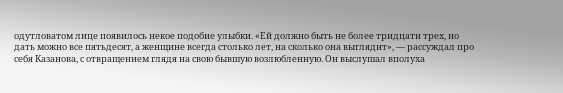одутловатом лице появилось некое подобие улыбки. «Ей должно быть не более тридцати трех, но дать можно все пятьдесят, а женщине всегда столько лет, на сколько она выглядит», — рассуждал про себя Казанова, с отвращением глядя на свою бывшую возлюбленную. Он выслушал вполуха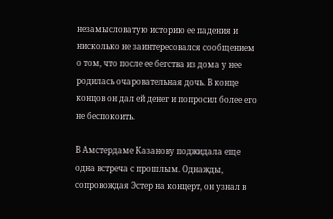незамысловатую историю ее падения и нисколько не заинтересовался сообщением о том, что после ее бегства из дома у нее родилась очаровательная дочь. В конце концов он дал ей денег и попросил более его не беспокоить.

В Амстердаме Казанову поджидала еще одна встреча с прошлым. Однажды, сопровождая Эстер на концерт, он узнал в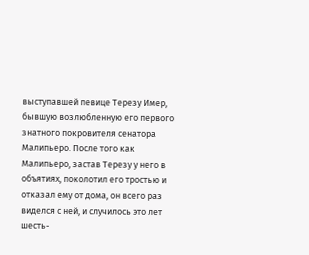выступавшей певице Терезу Имер, бывшую возлюбленную его первого знатного покровителя сенатора Малипьеро. После того как Малипьеро, застав Терезу у него в объятиях, поколотил его тростью и отказал ему от дома, он всего раз виделся с ней, и случилось это лет шесть-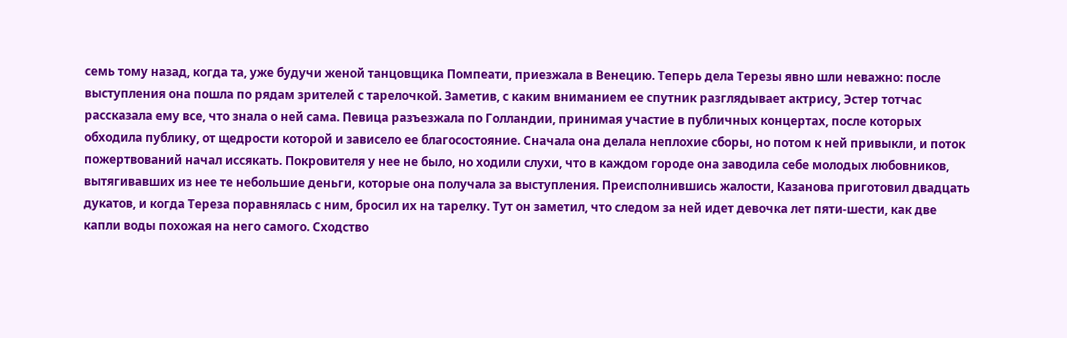семь тому назад, когда та, уже будучи женой танцовщика Помпеати, приезжала в Венецию. Теперь дела Терезы явно шли неважно: после выступления она пошла по рядам зрителей с тарелочкой. Заметив, с каким вниманием ее спутник разглядывает актрису, Эстер тотчас рассказала ему все, что знала о ней сама. Певица разъезжала по Голландии, принимая участие в публичных концертах, после которых обходила публику, от щедрости которой и зависело ее благосостояние. Сначала она делала неплохие сборы, но потом к ней привыкли, и поток пожертвований начал иссякать. Покровителя у нее не было, но ходили слухи, что в каждом городе она заводила себе молодых любовников, вытягивавших из нее те небольшие деньги, которые она получала за выступления. Преисполнившись жалости, Казанова приготовил двадцать дукатов, и когда Тереза поравнялась с ним, бросил их на тарелку. Тут он заметил, что следом за ней идет девочка лет пяти-шести, как две капли воды похожая на него самого. Сходство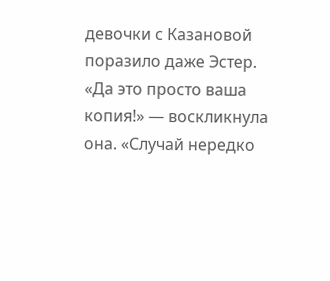девочки с Казановой поразило даже Эстер. «Да это просто ваша копия!» — воскликнула она. «Случай нередко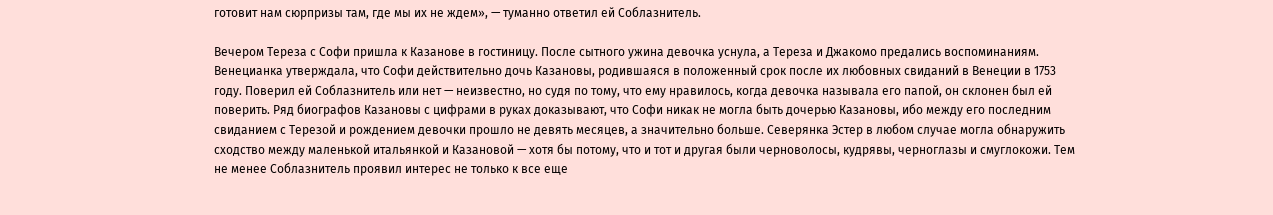готовит нам сюрпризы там, где мы их не ждем», — туманно ответил ей Соблазнитель.

Вечером Тереза с Софи пришла к Казанове в гостиницу. После сытного ужина девочка уснула, а Тереза и Джакомо предались воспоминаниям. Венецианка утверждала, что Софи действительно дочь Казановы, родившаяся в положенный срок после их любовных свиданий в Венеции в 1753 году. Поверил ей Соблазнитель или нет — неизвестно, но судя по тому, что ему нравилось, когда девочка называла его папой, он склонен был ей поверить. Ряд биографов Казановы с цифрами в руках доказывают, что Софи никак не могла быть дочерью Казановы, ибо между его последним свиданием с Терезой и рождением девочки прошло не девять месяцев, а значительно больше. Северянка Эстер в любом случае могла обнаружить сходство между маленькой итальянкой и Казановой — хотя бы потому, что и тот и другая были черноволосы, кудрявы, черноглазы и смуглокожи. Тем не менее Соблазнитель проявил интерес не только к все еще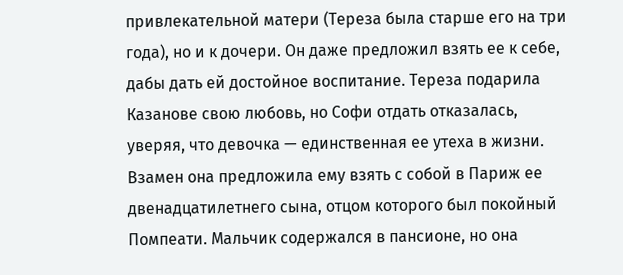привлекательной матери (Тереза была старше его на три года), но и к дочери. Он даже предложил взять ее к себе, дабы дать ей достойное воспитание. Тереза подарила Казанове свою любовь, но Софи отдать отказалась, уверяя, что девочка — единственная ее утеха в жизни. Взамен она предложила ему взять с собой в Париж ее двенадцатилетнего сына, отцом которого был покойный Помпеати. Мальчик содержался в пансионе, но она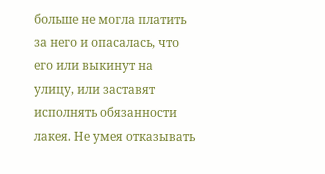больше не могла платить за него и опасалась, что его или выкинут на улицу, или заставят исполнять обязанности лакея. Не умея отказывать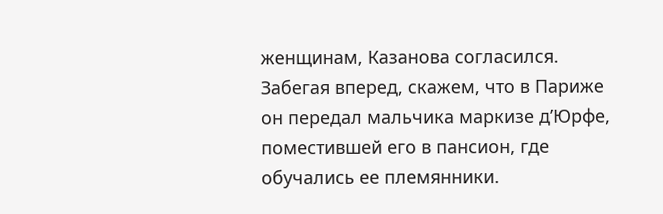женщинам, Казанова согласился. Забегая вперед, скажем, что в Париже он передал мальчика маркизе д’Юрфе, поместившей его в пансион, где обучались ее племянники.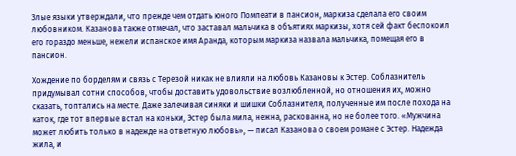Злые языки утверждали, что прежде чем отдать юного Помпеати в пансион, маркиза сделала его своим любовником. Казанова также отмечал, что заставал мальчика в объятиях маркизы, хотя сей факт беспокоил его гораздо меньше, нежели испанское имя Аранда, которым маркиза назвала мальчика, помещая его в пансион.

Хождение по борделям и связь с Терезой никак не влияли на любовь Казановы к Эстер. Соблазнитель придумывал сотни способов, чтобы доставить удовольствие возлюбленной, но отношения их, можно сказать, топтались на месте. Даже залечивая синяки и шишки Соблазнителя, полученные им после похода на каток, где тот впервые встал на коньки, Эстер была мила, нежна, раскованна, но не более того. «Мужчина может любить только в надежде на ответную любовь», — писал Казанова о своем романе с Эстер. Надежда жила, и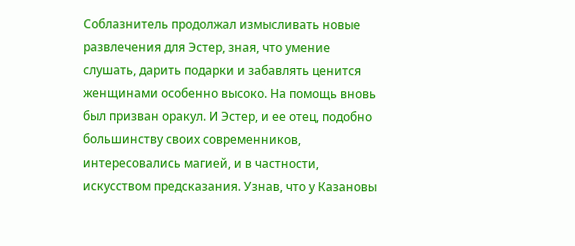Соблазнитель продолжал измысливать новые развлечения для Эстер, зная, что умение слушать, дарить подарки и забавлять ценится женщинами особенно высоко. На помощь вновь был призван оракул. И Эстер, и ее отец, подобно большинству своих современников, интересовались магией, и в частности, искусством предсказания. Узнав, что у Казановы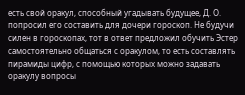есть свой оракул, способный угадывать будущее, Д. О. попросил его составить для дочери гороскоп. Не будучи силен в гороскопах, тот в ответ предложил обучить Эстер самостоятельно общаться с оракулом, то есть составлять пирамиды цифр, с помощью которых можно задавать оракулу вопросы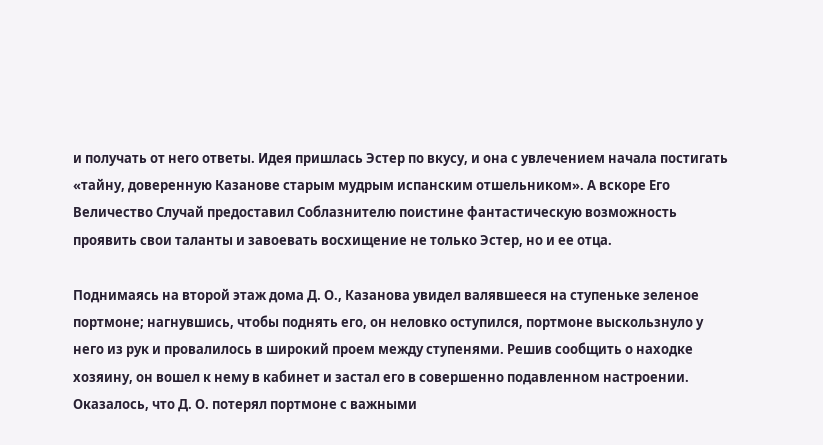и получать от него ответы. Идея пришлась Эстер по вкусу, и она с увлечением начала постигать «тайну, доверенную Казанове старым мудрым испанским отшельником». А вскоре Его Величество Случай предоставил Соблазнителю поистине фантастическую возможность проявить свои таланты и завоевать восхищение не только Эстер, но и ее отца.

Поднимаясь на второй этаж дома Д. О., Казанова увидел валявшееся на ступеньке зеленое портмоне; нагнувшись, чтобы поднять его, он неловко оступился, портмоне выскользнуло у него из рук и провалилось в широкий проем между ступенями. Решив сообщить о находке хозяину, он вошел к нему в кабинет и застал его в совершенно подавленном настроении. Оказалось, что Д. О. потерял портмоне с важными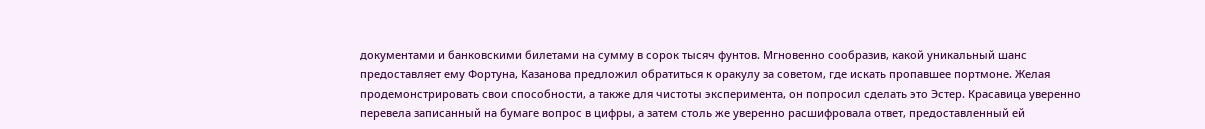документами и банковскими билетами на сумму в сорок тысяч фунтов. Мгновенно сообразив, какой уникальный шанс предоставляет ему Фортуна, Казанова предложил обратиться к оракулу за советом, где искать пропавшее портмоне. Желая продемонстрировать свои способности, а также для чистоты эксперимента, он попросил сделать это Эстер. Красавица уверенно перевела записанный на бумаге вопрос в цифры, а затем столь же уверенно расшифровала ответ, предоставленный ей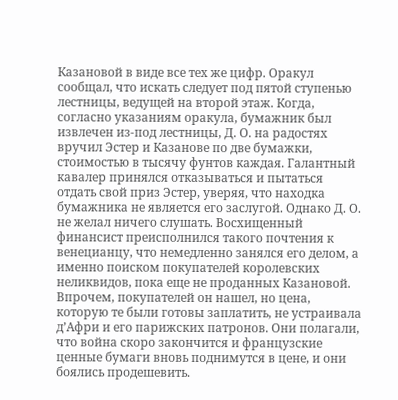Казановой в виде все тех же цифр. Оракул сообщал, что искать следует под пятой ступенью лестницы, ведущей на второй этаж. Когда, согласно указаниям оракула, бумажник был извлечен из-под лестницы, Д. О. на радостях вручил Эстер и Казанове по две бумажки, стоимостью в тысячу фунтов каждая. Галантный кавалер принялся отказываться и пытаться отдать свой приз Эстер, уверяя, что находка бумажника не является его заслугой. Однако Д. О. не желал ничего слушать. Восхищенный финансист преисполнился такого почтения к венецианцу, что немедленно занялся его делом, а именно поиском покупателей королевских неликвидов, пока еще не проданных Казановой. Впрочем, покупателей он нашел, но цена, которую те были готовы заплатить, не устраивала д’Афри и его парижских патронов. Они полагали, что война скоро закончится и французские ценные бумаги вновь поднимутся в цене, и они боялись продешевить.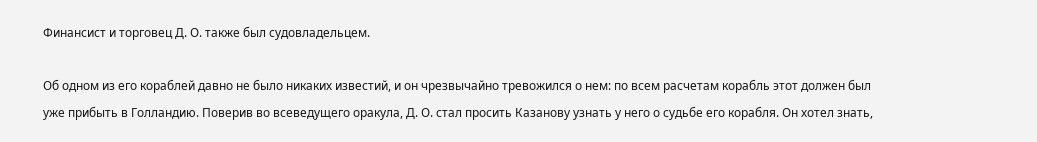Финансист и торговец Д. О. также был судовладельцем.

Об одном из его кораблей давно не было никаких известий, и он чрезвычайно тревожился о нем: по всем расчетам корабль этот должен был уже прибыть в Голландию. Поверив во всеведущего оракула, Д. О. стал просить Казанову узнать у него о судьбе его корабля. Он хотел знать,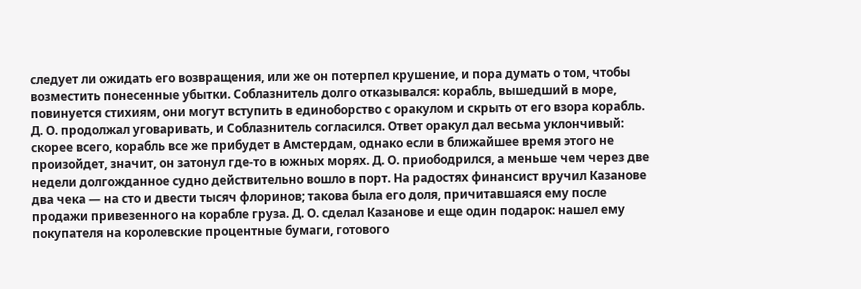следует ли ожидать его возвращения, или же он потерпел крушение, и пора думать о том, чтобы возместить понесенные убытки. Соблазнитель долго отказывался: корабль, вышедший в море, повинуется стихиям, они могут вступить в единоборство с оракулом и скрыть от его взора корабль. Д. О. продолжал уговаривать, и Соблазнитель согласился. Ответ оракул дал весьма уклончивый: скорее всего, корабль все же прибудет в Амстердам, однако если в ближайшее время этого не произойдет, значит, он затонул где-то в южных морях. Д. О. приободрился, а меньше чем через две недели долгожданное судно действительно вошло в порт. На радостях финансист вручил Казанове два чека — на сто и двести тысяч флоринов; такова была его доля, причитавшаяся ему после продажи привезенного на корабле груза. Д. О. сделал Казанове и еще один подарок: нашел ему покупателя на королевские процентные бумаги, готового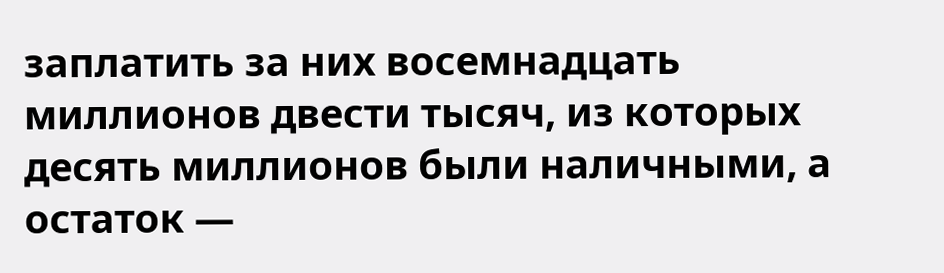заплатить за них восемнадцать миллионов двести тысяч, из которых десять миллионов были наличными, а остаток —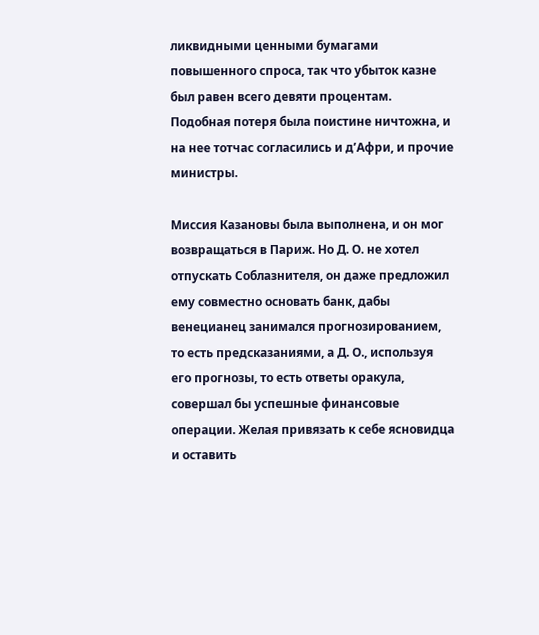ликвидными ценными бумагами повышенного спроса, так что убыток казне был равен всего девяти процентам. Подобная потеря была поистине ничтожна, и на нее тотчас согласились и д’Афри, и прочие министры.

Миссия Казановы была выполнена, и он мог возвращаться в Париж. Но Д. О. не хотел отпускать Соблазнителя, он даже предложил ему совместно основать банк, дабы венецианец занимался прогнозированием, то есть предсказаниями, а Д. О., используя его прогнозы, то есть ответы оракула, совершал бы успешные финансовые операции. Желая привязать к себе ясновидца и оставить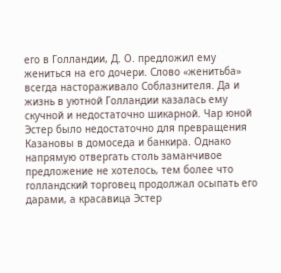его в Голландии, Д. О. предложил ему жениться на его дочери. Слово «женитьба» всегда настораживало Соблазнителя. Да и жизнь в уютной Голландии казалась ему скучной и недостаточно шикарной. Чар юной Эстер было недостаточно для превращения Казановы в домоседа и банкира. Однако напрямую отвергать столь заманчивое предложение не хотелось, тем более что голландский торговец продолжал осыпать его дарами, а красавица Эстер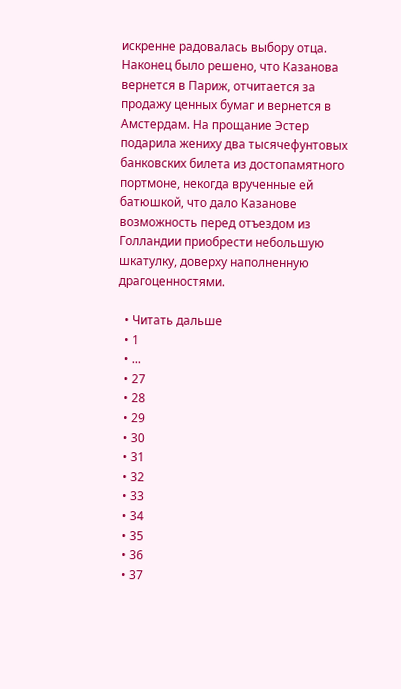искренне радовалась выбору отца. Наконец было решено, что Казанова вернется в Париж, отчитается за продажу ценных бумаг и вернется в Амстердам. На прощание Эстер подарила жениху два тысячефунтовых банковских билета из достопамятного портмоне, некогда врученные ей батюшкой, что дало Казанове возможность перед отъездом из Голландии приобрести небольшую шкатулку, доверху наполненную драгоценностями.

  • Читать дальше
  • 1
  • ...
  • 27
  • 28
  • 29
  • 30
  • 31
  • 32
  • 33
  • 34
  • 35
  • 36
  • 37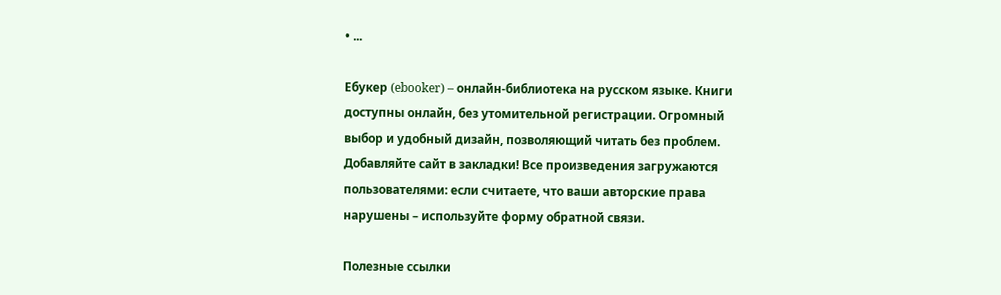• ...

Ебукер (ebooker) – онлайн-библиотека на русском языке. Книги доступны онлайн, без утомительной регистрации. Огромный выбор и удобный дизайн, позволяющий читать без проблем. Добавляйте сайт в закладки! Все произведения загружаются пользователями: если считаете, что ваши авторские права нарушены – используйте форму обратной связи.

Полезные ссылки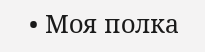• Моя полка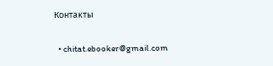Контакты

  • chitat.ebooker@gmail.com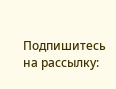Подпишитесь на рассылку: